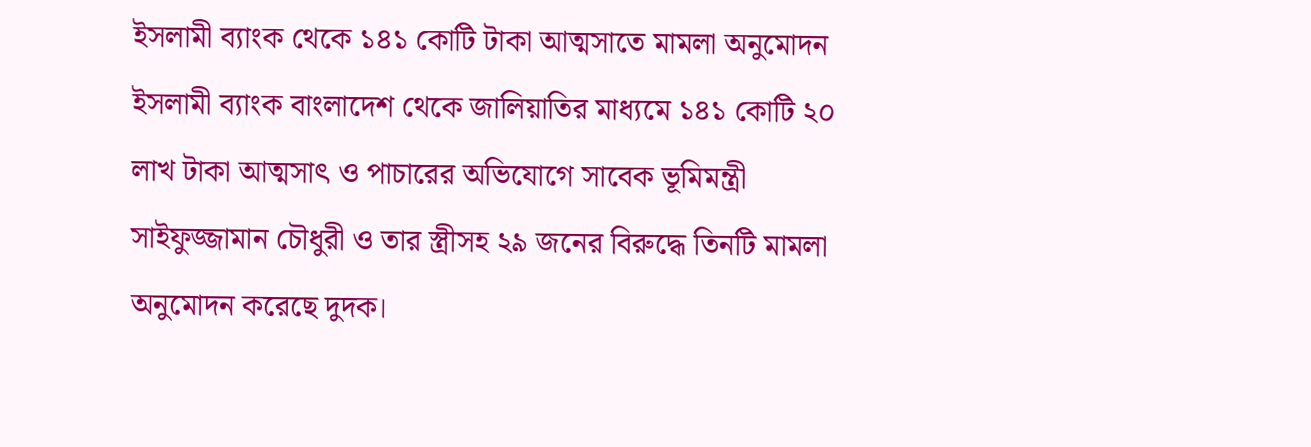ইসলামী ব্যাংক থেকে ১৪১ কোটি টাকা আত্মসাতে মামলা অনুমোদন
ইসলামী ব্যাংক বাংলাদেশ থেকে জালিয়াতির মাধ্যমে ১৪১ কোটি ২০ লাখ টাকা আত্মসাৎ ও পাচারের অভিযোগে সাবেক ভূমিমন্ত্রী সাইফুজ্জামান চৌধুরী ও তার স্ত্রীসহ ২৯ জনের বিরুদ্ধে তিনটি মামলা অনুমোদন করেছে দুদক।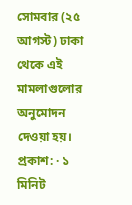সোমবার (২৫ আগস্ট) ঢাকা থেকে এই মামলাগুলোর অনুমোদন দেওয়া হয়।
প্রকাশ: · ১ মিনিট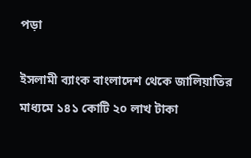পড়া

ইসলামী ব্যাংক বাংলাদেশ থেকে জালিয়াতির মাধ্যমে ১৪১ কোটি ২০ লাখ টাকা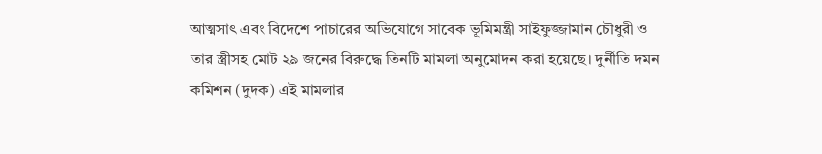আত্মসাৎ এবং বিদেশে পাচারের অভিযোগে সাবেক ভূমিমন্ত্রী সাইফুজ্জামান চৌধুরী ও তার স্ত্রীসহ মোট ২৯ জনের বিরুদ্ধে তিনটি মামলা অনুমোদন করা হয়েছে। দুর্নীতি দমন কমিশন (দুদক) এই মামলার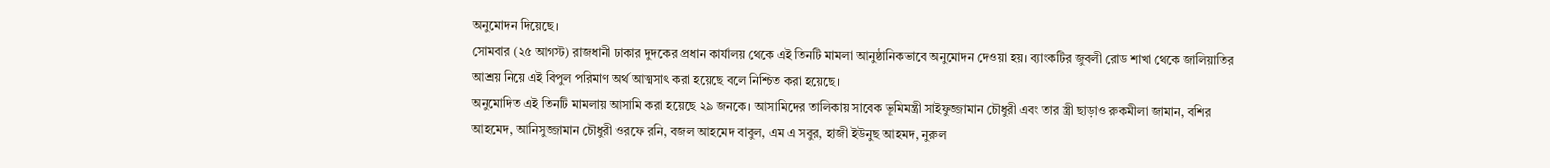অনুমোদন দিয়েছে।
সোমবার (২৫ আগস্ট) রাজধানী ঢাকার দুদকের প্রধান কার্যালয় থেকে এই তিনটি মামলা আনুষ্ঠানিকভাবে অনুমোদন দেওয়া হয়। ব্যাংকটির জুবলী রোড শাখা থেকে জালিয়াতির আশ্রয় নিয়ে এই বিপুল পরিমাণ অর্থ আত্মসাৎ করা হয়েছে বলে নিশ্চিত করা হয়েছে।
অনুমোদিত এই তিনটি মামলায় আসামি করা হয়েছে ২৯ জনকে। আসামিদের তালিকায় সাবেক ভূমিমন্ত্রী সাইফুজ্জামান চৌধুরী এবং তার স্ত্রী ছাড়াও রুকমীলা জামান, বশির আহমেদ, আনিসুজ্জামান চৌধুরী ওরফে রনি, বজল আহমেদ বাবুল, এম এ সবুর, হাজী ইউনুছ আহমদ, নুরুল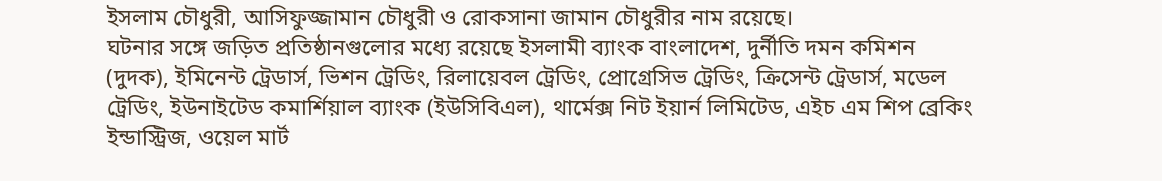ইসলাম চৌধুরী, আসিফুজ্জামান চৌধুরী ও রোকসানা জামান চৌধুরীর নাম রয়েছে।
ঘটনার সঙ্গে জড়িত প্রতিষ্ঠানগুলোর মধ্যে রয়েছে ইসলামী ব্যাংক বাংলাদেশ, দুর্নীতি দমন কমিশন (দুদক), ইমিনেন্ট ট্রেডার্স, ভিশন ট্রেডিং, রিলায়েবল ট্রেডিং, প্রোগ্রেসিভ ট্রেডিং, ক্রিসেন্ট ট্রেডার্স, মডেল ট্রেডিং, ইউনাইটেড কমার্শিয়াল ব্যাংক (ইউসিবিএল), থার্মেক্স নিট ইয়ার্ন লিমিটেড, এইচ এম শিপ ব্রেকিং ইন্ডাস্ট্রিজ, ওয়েল মার্ট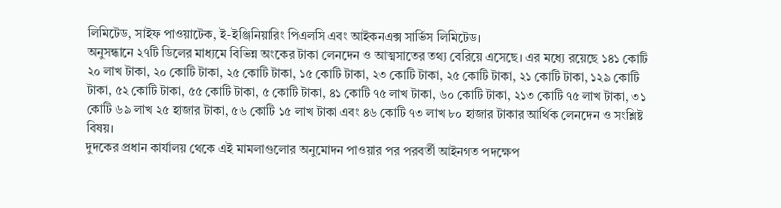লিমিটেড, সাইফ পাওয়াটেক, ই-ইঞ্জিনিয়ারিং পিএলসি এবং আইকনএক্স সার্ভিস লিমিটেড।
অনুসন্ধানে ২৭টি ডিলের মাধ্যমে বিভিন্ন অংকের টাকা লেনদেন ও আত্মসাতের তথ্য বেরিয়ে এসেছে। এর মধ্যে রয়েছে ১৪১ কোটি ২০ লাখ টাকা, ২০ কোটি টাকা, ২৫ কোটি টাকা, ১৫ কোটি টাকা, ২৩ কোটি টাকা, ২৫ কোটি টাকা, ২১ কোটি টাকা, ১২৯ কোটি টাকা, ৫২ কোটি টাকা, ৫৫ কোটি টাকা, ৫ কোটি টাকা, ৪১ কোটি ৭৫ লাখ টাকা, ৬০ কোটি টাকা, ২১৩ কোটি ৭৫ লাখ টাকা, ৩১ কোটি ৬৯ লাখ ২৫ হাজার টাকা, ৫৬ কোটি ১৫ লাখ টাকা এবং ৪৬ কোটি ৭৩ লাখ ৮০ হাজার টাকার আর্থিক লেনদেন ও সংশ্লিষ্ট বিষয়।
দুদকের প্রধান কার্যালয় থেকে এই মামলাগুলোর অনুমোদন পাওয়ার পর পরবর্তী আইনগত পদক্ষেপ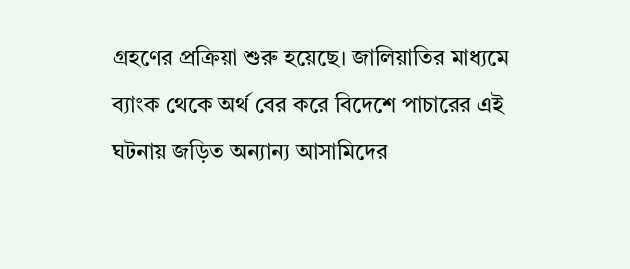গ্রহণের প্রক্রিয়া শুরু হয়েছে। জালিয়াতির মাধ্যমে ব্যাংক থেকে অর্থ বের করে বিদেশে পাচারের এই ঘটনায় জড়িত অন্যান্য আসামিদের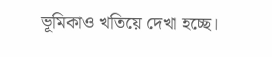ভূমিকাও খতিয়ে দেখা হচ্ছে।